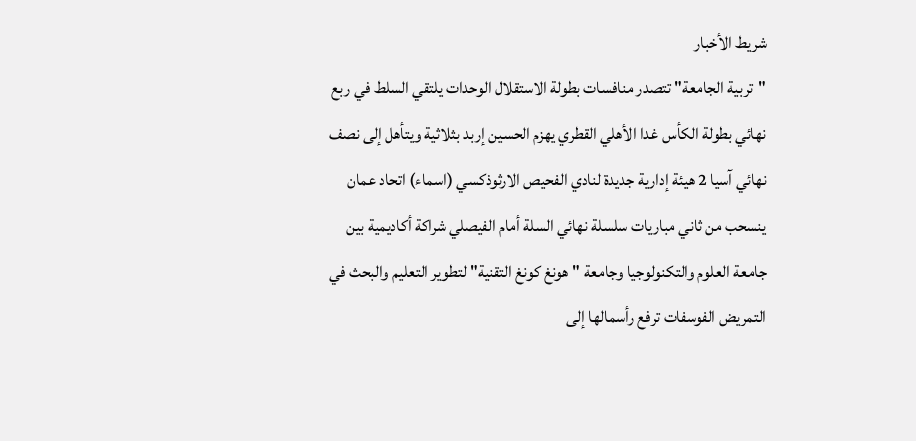شريط الأخبار
"تربية الجامعة" تتصدر منافسات بطولة الاستقلال الوحدات يلتقي السلط في ربع نهائي بطولة الكأس غدا الأهلي القطري يهزم الحسين إربد بثلاثية ويتأهل إلى نصف نهائي آسيا 2 هيئة إدارية جديدة لنادي الفحيص الارثوذكسي (اسماء) اتحاد عمان ينسحب من ثاني مباريات سلسلة نهائي السلة أمام الفيصلي شراكة أكاديمية بين جامعة العلوم والتكنولوجيا وجامعة "هونغ كونغ التقنية" لتطوير التعليم والبحث في التمريض الفوسفات ترفع رأسمالها إلى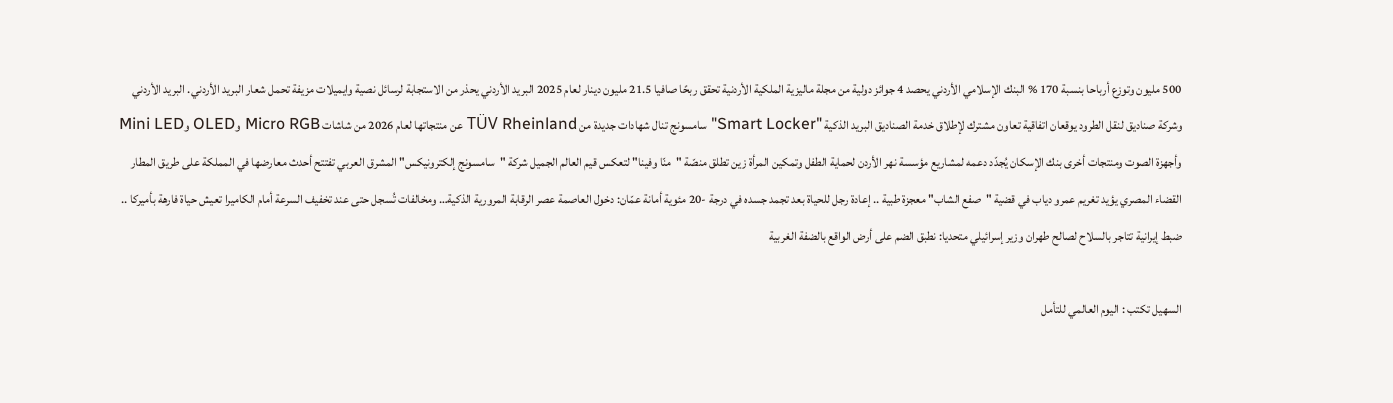500 مليون وتوزع أرباحا بنسبة 170 % البنك الإسلامي الأردني يحصد 4 جوائز دولية من مجلة ماليزية الملكية الأردنية تحقق ربحًا صافيا 21.5 مليون دينار لعام 2025 البريد الأردني يحذر من الاستجابة لرسائل نصية وايميلات مزيفة تحمل شعار البريد الأردني. البريد الأردني وشركة صناديق لنقل الطرود يوقعان اتفاقية تعاون مشترك لإطلاق خدمة الصناديق البريد الذكية "Smart Locker" سامسونج تنال شهادات جديدة من TÜV Rheinland عن منتجاتها لعام 2026 من شاشات Micro RGB وOLED وMini LED وأجهزة الصوت ومنتجات أخرى بنك الإسكان يُجدّد دعمه لمشاريع مؤسسة نهر الأردن لحماية الطفل وتمكين المرأة زين تطلق منصّة "منّا وفينا" لتعكس قيم العالم الجميل شركة "سامسونج إلكترونيكس" المشرق العربي تفتتح أحدث معارضها في المملكة على طريق المطار القضاء المصري يؤيد تغريم عمرو دياب في قضية "صفع الشاب" معجزة طبية .. إعادة رجل للحياة بعد تجمد جسده في درجة -20 مئوية أمانة عمّان: دخول العاصمة عصر الرقابة المرورية الذكية… ومخالفات تُسجل حتى عند تخفيف السرعة أمام الكاميرا تعيش حياة فارهة بأميركا .. ضبط إيرانية تتاجر بالسلاح لصالح طهران وزير إسرائيلي متحديا: نطبق الضم على أرض الواقع بالضفة الغربية

السهيل تكتب : اليوم العالمي للتأمل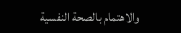والاهتمام بالصحة النفسية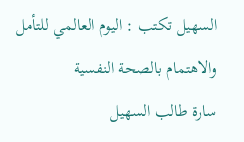السهيل تكتب : اليوم العالمي للتأمل والاهتمام بالصحة النفسية
سارة طالب السهيل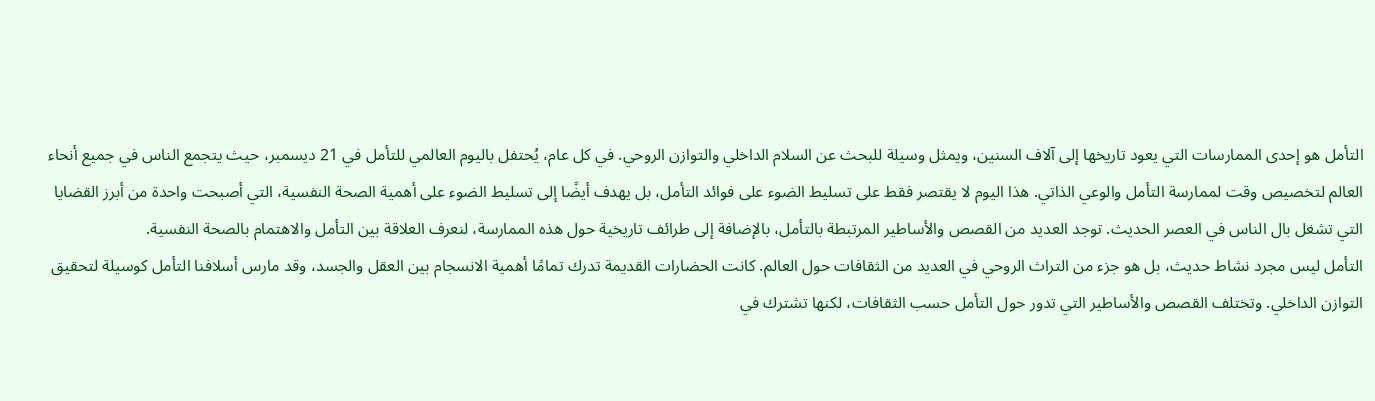التأمل هو إحدى الممارسات التي يعود تاريخها إلى آلاف السنين، ويمثل وسيلة للبحث عن السلام الداخلي والتوازن الروحي. في كل عام، يُحتفل باليوم العالمي للتأمل في 21 ديسمبر، حيث يتجمع الناس في جميع أنحاء العالم لتخصيص وقت لممارسة التأمل والوعي الذاتي. هذا اليوم لا يقتصر فقط على تسليط الضوء على فوائد التأمل، بل يهدف أيضًا إلى تسليط الضوء على أهمية الصحة النفسية، التي أصبحت واحدة من أبرز القضايا التي تشغل بال الناس في العصر الحديث. توجد العديد من القصص والأساطير المرتبطة بالتأمل، بالإضافة إلى طرائف تاريخية حول هذه الممارسة، لنعرف العلاقة بين التأمل والاهتمام بالصحة النفسية.
التأمل ليس مجرد نشاط حديث، بل هو جزء من التراث الروحي في العديد من الثقافات حول العالم. كانت الحضارات القديمة تدرك تمامًا أهمية الانسجام بين العقل والجسد، وقد مارس أسلافنا التأمل كوسيلة لتحقيق التوازن الداخلي. وتختلف القصص والأساطير التي تدور حول التأمل حسب الثقافات، لكنها تشترك في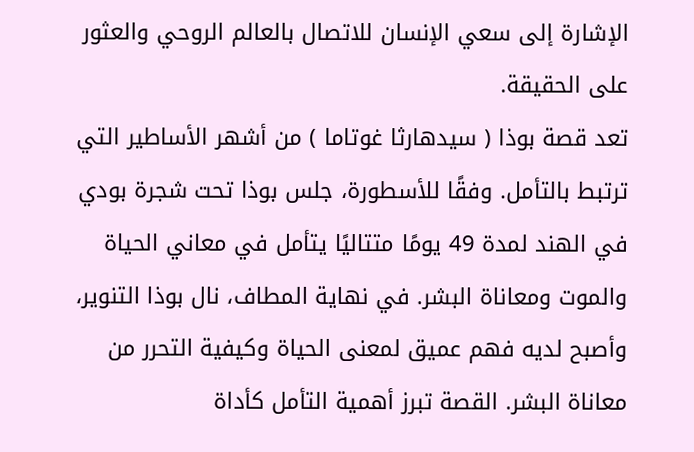الإشارة إلى سعي الإنسان للاتصال بالعالم الروحي والعثور على الحقيقة.
تعد قصة بوذا ( سيدهارثا غوتاما ) من أشهر الأساطير التي ترتبط بالتأمل. وفقًا للأسطورة، جلس بوذا تحت شجرة بودي في الهند لمدة 49 يومًا متتاليًا يتأمل في معاني الحياة والموت ومعاناة البشر. في نهاية المطاف، نال بوذا التنوير، وأصبح لديه فهم عميق لمعنى الحياة وكيفية التحرر من معاناة البشر. القصة تبرز أهمية التأمل كأداة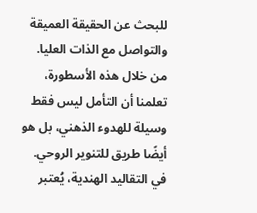للبحث عن الحقيقة العميقة والتواصل مع الذات العليا. من خلال هذه الأسطورة، تعلمنا أن التأمل ليس فقط وسيلة للهدوء الذهني، بل هو أيضًا طريق للتنوير الروحي.
في التقاليد الهندية، يُعتبر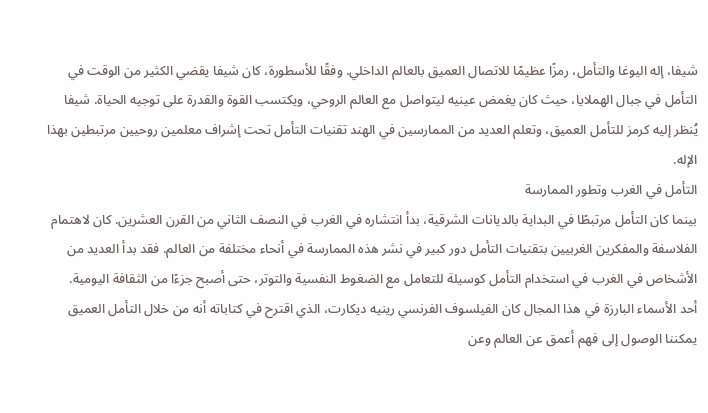شيفا، إله اليوغا والتأمل، رمزًا عظيمًا للاتصال العميق بالعالم الداخلي. وفقًا للأسطورة، كان شيفا يقضي الكثير من الوقت في التأمل في جبال الهملايا، حيث كان يغمض عينيه ليتواصل مع العالم الروحي، ويكتسب القوة والقدرة على توجيه الحياة. شيفا يُنظر إليه كرمز للتأمل العميق، وتعلم العديد من الممارسين في الهند تقنيات التأمل تحت إشراف معلمين روحيين مرتبطين بهذا الإله.
التأمل في الغرب وتطور الممارسة
بينما كان التأمل مرتبطًا في البداية بالديانات الشرقية، بدأ انتشاره في الغرب في النصف الثاني من القرن العشرين. كان لاهتمام الفلاسفة والمفكرين الغربيين بتقنيات التأمل دور كبير في نشر هذه الممارسة في أنحاء مختلفة من العالم. فقد بدأ العديد من الأشخاص في الغرب في استخدام التأمل كوسيلة للتعامل مع الضغوط النفسية والتوتر، حتى أصبح جزءًا من الثقافة اليومية.
أحد الأسماء البارزة في هذا المجال كان الفيلسوف الفرنسي رينيه ديكارت، الذي اقترح في كتاباته أنه من خلال التأمل العميق يمكننا الوصول إلى فهم أعمق عن العالم وعن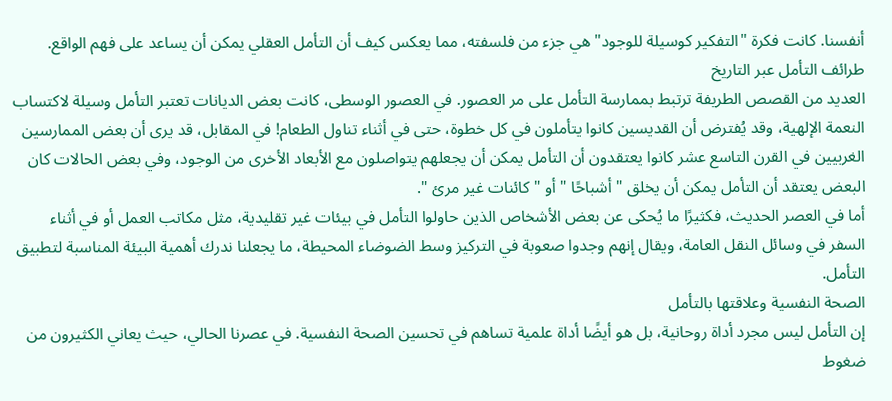أنفسنا. كانت فكرة "التفكير كوسيلة للوجود" هي جزء من فلسفته، مما يعكس كيف أن التأمل العقلي يمكن أن يساعد على فهم الواقع.
طرائف التأمل عبر التاريخ
العديد من القصص الطريفة ترتبط بممارسة التأمل على مر العصور. في العصور الوسطى، كانت بعض الديانات تعتبر التأمل وسيلة لاكتساب النعمة الإلهية، وقد يُفترض أن القديسين كانوا يتأملون في كل خطوة، حتى في أثناء تناول الطعام! في المقابل، قد يرى أن بعض الممارسين الغربيين في القرن التاسع عشر كانوا يعتقدون أن التأمل يمكن أن يجعلهم يتواصلون مع الأبعاد الأخرى من الوجود، وفي بعض الحالات كان البعض يعتقد أن التأمل يمكن أن يخلق "أشباحًا " أو " كائنات غير مرئ ".
أما في العصر الحديث، فكثيرًا ما يُحكى عن بعض الأشخاص الذين حاولوا التأمل في بيئات غير تقليدية، مثل مكاتب العمل أو في أثناء السفر في وسائل النقل العامة، ويقال إنهم وجدوا صعوبة في التركيز وسط الضوضاء المحيطة، ما يجعلنا ندرك أهمية البيئة المناسبة لتطبيق التأمل.
الصحة النفسية وعلاقتها بالتأمل
إن التأمل ليس مجرد أداة روحانية، بل هو أيضًا أداة علمية تساهم في تحسين الصحة النفسية. في عصرنا الحالي، حيث يعاني الكثيرون من ضغوط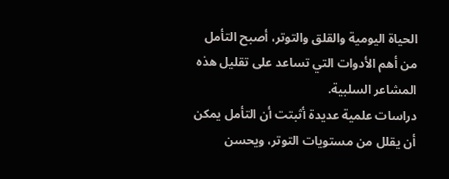الحياة اليومية والقلق والتوتر، أصبح التأمل من أهم الأدوات التي تساعد على تقليل هذه المشاعر السلبية.
دراسات علمية عديدة أثبتت أن التأمل يمكن أن يقلل من مستويات التوتر، ويحسن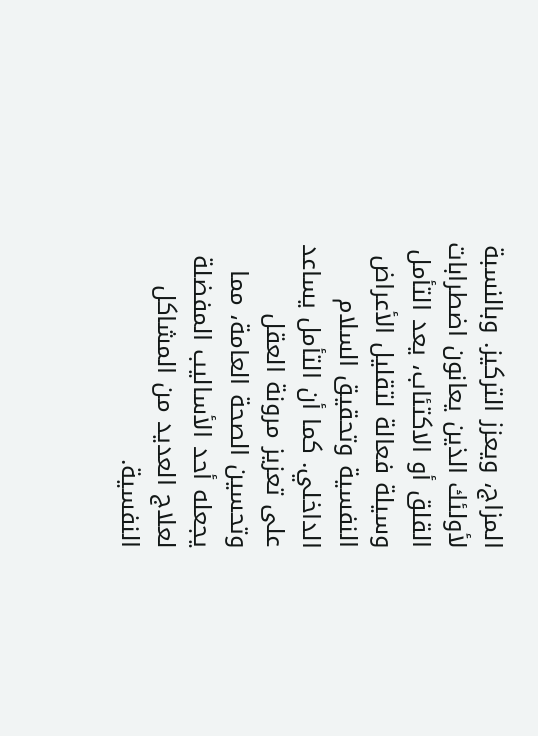المزاج، ويعزز التركيز. وبالنسبة لأولئك الذين يعانون اضطرابات القلق أو الاكتئاب، يعد التأمل وسيلة فعالة لتقليل الأعراض النفسية وتحقيق السلام الداخلي. كما أن التأمل يساعد على تعزيز مرونة العقل وتحسين الصحة العامة، مما يجعله أحد الأساليب المفضلة لعلاج العديد من المشاكل النفسية.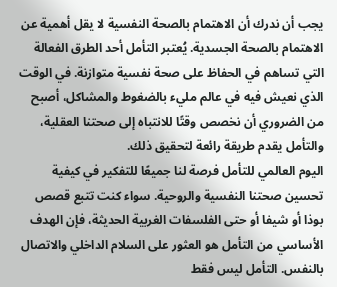يجب أن ندرك أن الاهتمام بالصحة النفسية لا يقل أهمية عن الاهتمام بالصحة الجسدية. يُعتبر التأمل أحد الطرق الفعالة التي تساهم في الحفاظ على صحة نفسية متوازنة. في الوقت الذي نعيش فيه في عالم مليء بالضغوط والمشاكل، أصبح من الضروري أن نخصص وقتًا للانتباه إلى صحتنا العقلية، والتأمل يقدم طريقة رائعة لتحقيق ذلك.
اليوم العالمي للتأمل فرصة لنا جميعًا للتفكير في كيفية تحسين صحتنا النفسية والروحية. سواء كنت تتبع قصص بوذا أو شيفا أو حتى الفلسفات الغربية الحديثة، فإن الهدف الأساسي من التأمل هو العثور على السلام الداخلي والاتصال بالنفس. التأمل ليس فقط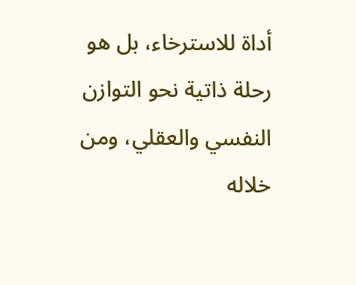أداة للاسترخاء، بل هو رحلة ذاتية نحو التوازن النفسي والعقلي، ومن خلاله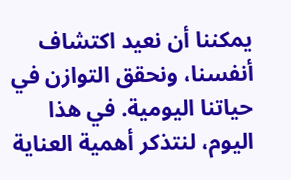يمكننا أن نعيد اكتشاف أنفسنا، ونحقق التوازن في حياتنا اليومية. في هذا اليوم، لنتذكر أهمية العناية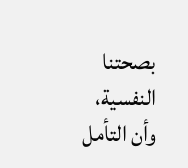بصحتنا النفسية، وأن التأمل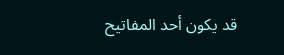قد يكون أحد المفاتيح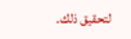لتحقيق ذلك.